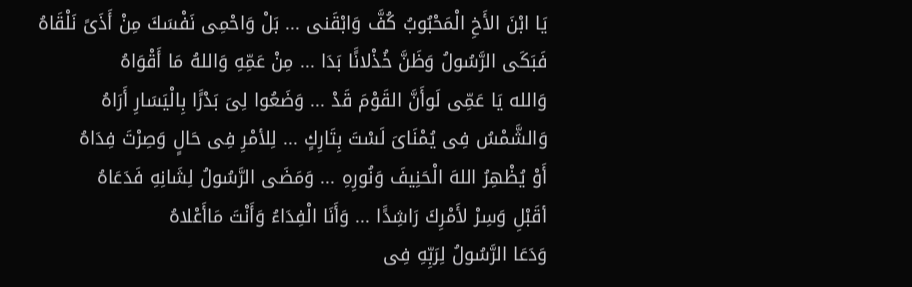يَا ابْنَ الأَخِ الْمَحْبُوبُ كُفَّ وَابْقَنى ... بَلْ وَاحْمِى نَفْسَكَ مِنْ أَذَىً نَلْقَاهُ
فَبَكَى الرَّسُولُ وَظَنَّ خُذْلانًَا بَدَا ... مِنْ عَمِّهِ وَاللهُ مَا أَقْوَاهُ
وَالله يَا عَمِّى لَوأَنَّ القَوْمَ قَدْ ... وَضَعُوا لِىَ بَدْرًَا بِالْيَسَارِ أَرَاهُ
وَالشَّمْسُ فِى يُمْنَاىَ لَسْتَ بِتَارِكٍ ... لِلأمْرِ فِى حَالٍ وَصِرْتَ فِدَاهُ
أَوْ يُظْهِرُ اللهَ الْحَنِيفَ وَنُورِهِ ... وَمَضَى الرَّسُولُ لِشَانِهِ فَدَعَاهُ
أقَبْلِ وَسِرْ لأَمْرِكَ رَاشِدًَا ... وَأَنَا الْفِدَاءُ وَأَنْتَ مَاأَعْلاهُ
وَدَعَا الرَّسُولُ لِرَبِّهِ فِى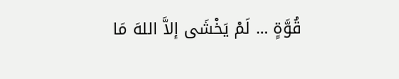قُوَّةٍ ... لَمْ يَخْشَى إلاَّ اللهَ مَا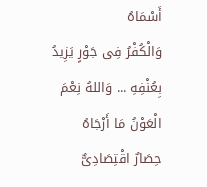أَسْمَاهُ
وَالْكُفْرُ فِى جَوْرٍ يَزِيدُ بِعُنْفِهِ ... وَاللهُ نِعْمَ الْعَوْنُ مَا أَرْجَاهُ
حِصَارٌ اقْتِصَادِىٌّ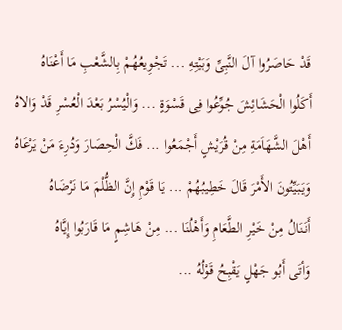قَدْ حَاصَرُوا آلَ النَّبِىِّ وَبَيْتِهِ ... تَجْوِيعُهُمْ بِالشَّعْبِ مَا أَعْنَاهُ
أَكَلُوا الْحَشَائِشَ جُوِّعُوا فِى قَسْوَةٍ ... وَالْيُسْرُ بَعْدَ الْعُسْرِ قَدْ وَالاهُ
أَهْلَ الشَّهَاَمَةِ مِنْ قُرَيْشٍ أَجْمَعُوا ... فَكَّ الْحِصَارَ وَدُرِءَ مَنْ يَرْعَاهُ
وَيَبَيِّتُونَ الأَمْرَ قَالَ خَطِيبُهُمْ ... يَا قَوْمِ إِنَّ الظُّلْمَ مَا نَرْضَاهُ
أَنَنَالُ مِنْ خَيْرِ الطَّعَامِ وَأَهْلُنَا ... مِنْ هَاشِمٍ مَا قَارَبُوا إِيَّاهُ
وَأتَى أَبُو جَهْلٍ يَقْبِحُ قَوْلُهُ ...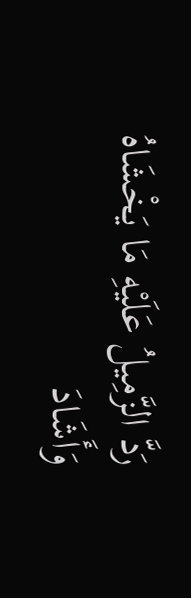رَدَّ الزَّمِيلُ عَلَيْهِ مَا يَخْشَاهُ
وَأَشَادَ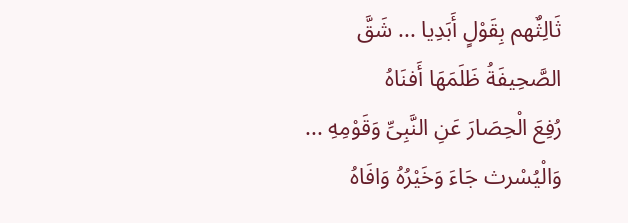ثَالِثٌهم بِقَوْلٍ أَبَدِيا ... شَقَّ الصَّحِيفَةُ ظَلَمَهَا أَفنَاهُ
رُفِعَ الْحِصَارَ عَنِ النَّبِىِّ وَقَوْمِهِ ... وَالْيُسْرث جَاءَ وَخَيْرُهُ وَافَاهُ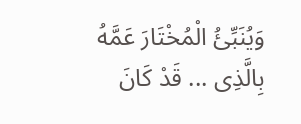وَيُنَبِّئُ الْمُخْتَارَ عَمَّهُ بِالَّذِى ... قَدْ كَانَ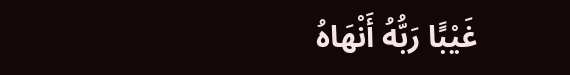غَيْبًَا رَبُّهُ أَنْهَاهُ